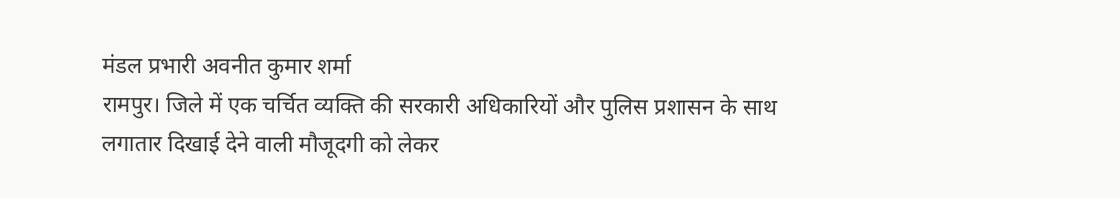मंडल प्रभारी अवनीत कुमार शर्मा
रामपुर। जिले में एक चर्चित व्यक्ति की सरकारी अधिकारियों और पुलिस प्रशासन के साथ लगातार दिखाई देने वाली मौजूदगी को लेकर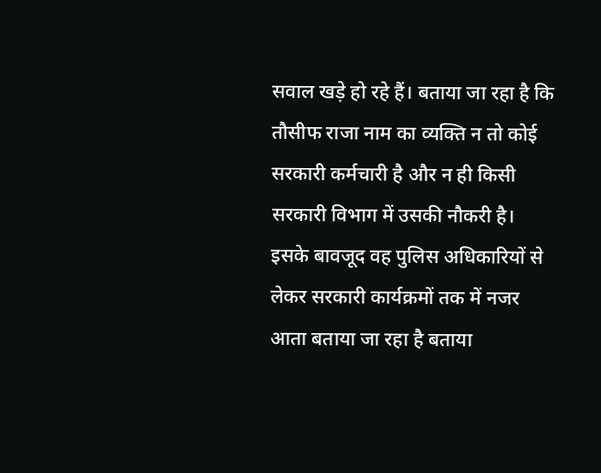सवाल खड़े हो रहे हैं। बताया जा रहा है कि तौसीफ राजा नाम का व्यक्ति न तो कोई सरकारी कर्मचारी है और न ही किसी सरकारी विभाग में उसकी नौकरी है। इसके बावजूद वह पुलिस अधिकारियों से लेकर सरकारी कार्यक्रमों तक में नजर आता बताया जा रहा है बताया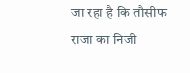जा रहा है कि तौसीफ राजा का निजी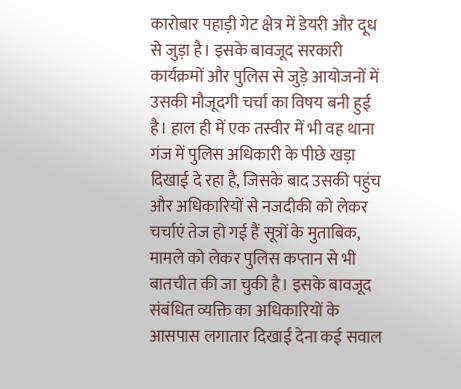कारोबार पहाड़ी गेट क्षेत्र में डेयरी और दूध से जुड़ा है। इसके बावजूद सरकारी कार्यक्रमों और पुलिस से जुड़े आयोजनों में उसकी मौजूदगी चर्चा का विषय बनी हुई है। हाल ही में एक तस्वीर में भी वह थाना गंज में पुलिस अधिकारी के पीछे खड़ा दिखाई दे रहा है, जिसके बाद उसकी पहुंच और अधिकारियों से नजदीकी को लेकर चर्चाएं तेज हो गई हैं सूत्रों के मुताबिक, मामले को लेकर पुलिस कप्तान से भी बातचीत की जा चुकी है। इसके बावजूद संबंधित व्यक्ति का अधिकारियों के आसपास लगातार दिखाई देना कई सवाल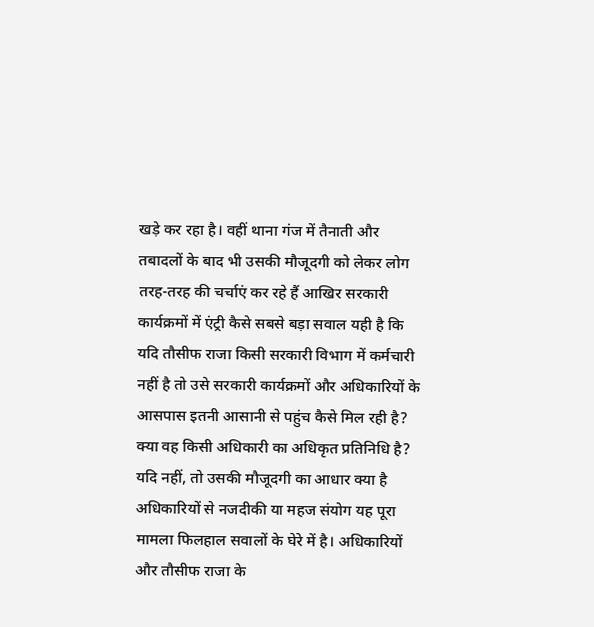खड़े कर रहा है। वहीं थाना गंज में तैनाती और तबादलों के बाद भी उसकी मौजूदगी को लेकर लोग तरह-तरह की चर्चाएं कर रहे हैं आखिर सरकारी कार्यक्रमों में एंट्री कैसे सबसे बड़ा सवाल यही है कि यदि तौसीफ राजा किसी सरकारी विभाग में कर्मचारी नहीं है तो उसे सरकारी कार्यक्रमों और अधिकारियों के आसपास इतनी आसानी से पहुंच कैसे मिल रही है? क्या वह किसी अधिकारी का अधिकृत प्रतिनिधि है? यदि नहीं, तो उसकी मौजूदगी का आधार क्या है अधिकारियों से नजदीकी या महज संयोग यह पूरा मामला फिलहाल सवालों के घेरे में है। अधिकारियों और तौसीफ राजा के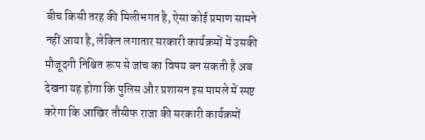बीच किसी तरह की मिलीभगत है, ऐसा कोई प्रमाण सामने नहीं आया है, लेकिन लगातार सरकारी कार्यक्रमों में उसकी मौजूदगी निश्चित रूप से जांच का विषय बन सकती है अब देखना यह होगा कि पुलिस और प्रशासन इस मामले में स्पष्ट करेगा कि आखिर तौसीफ राजा की सरकारी कार्यक्रमों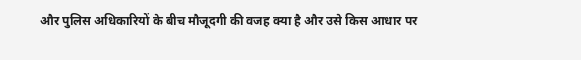और पुलिस अधिकारियों के बीच मौजूदगी की वजह क्या है और उसे किस आधार पर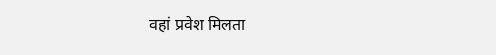वहां प्रवेश मिलता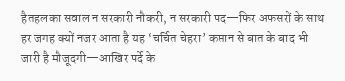हैतहलका सवाल न सरकारी नौकरी, न सरकारी पद—फिर अफसरों के साथ हर जगह क्यों नजर आता है यह ‘चर्चित चेहरा’ कप्तान से बात के बाद भी जारी है मौजूदगी—आखिर पर्दे के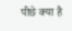पीछे क्या है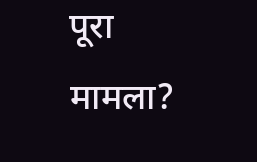पूरा मामला?